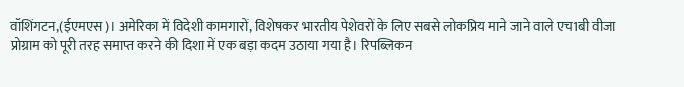वॉशिंगटन,(ईएमएस)। अमेरिका में विदेशी कामगारों, विशेषकर भारतीय पेशेवरों के लिए सबसे लोकप्रिय माने जाने वाले एच1बी वीजा प्रोग्राम को पूरी तरह समाप्त करने की दिशा में एक बड़ा कदम उठाया गया है। रिपब्लिकन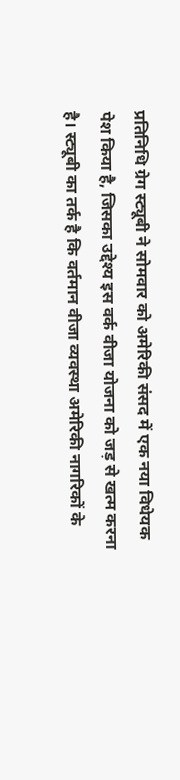प्रतिनिधि ग्रेग स्ट्यूबी ने सोमवार को अमेरिकी संसद में एक नया विधेयक पेश किया है, जिसका उद्देश्य इस वर्क वीजा योजना को जड़ से खत्म करना है। स्ट्यूबी का तर्क है कि वर्तमान वीजा व्यवस्था अमेरिकी नागरिकों के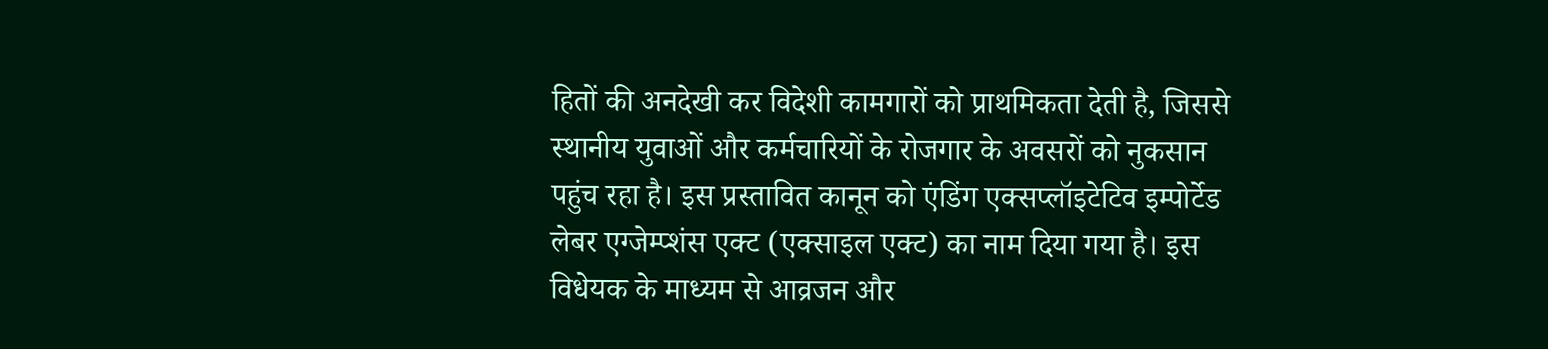हितों की अनदेखी कर विदेशी कामगारों को प्राथमिकता देती है, जिससे स्थानीय युवाओं और कर्मचारियों के रोजगार के अवसरों को नुकसान पहुंच रहा है। इस प्रस्तावित कानून को एंडिंग एक्सप्लॉइटेटिव इम्पोर्टेड लेबर एग्जेम्प्शंस एक्ट (एक्साइल एक्ट) का नाम दिया गया है। इस विधेयक के माध्यम से आव्रजन और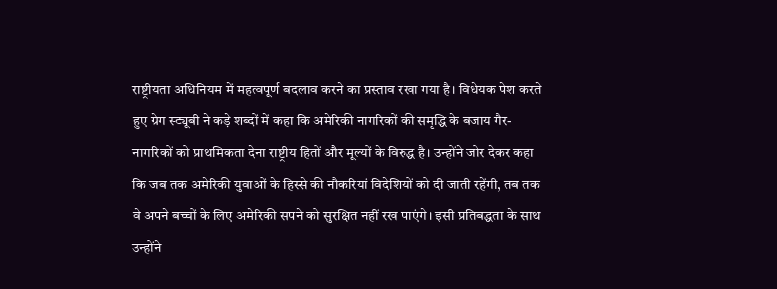राष्ट्रीयता अधिनियम में महत्वपूर्ण बदलाव करने का प्रस्ताव रखा गया है। विधेयक पेश करते हुए ग्रेग स्ट्यूबी ने कड़े शब्दों में कहा कि अमेरिकी नागरिकों की समृद्धि के बजाय गैर-नागरिकों को प्राथमिकता देना राष्ट्रीय हितों और मूल्यों के विरुद्ध है। उन्होंने जोर देकर कहा कि जब तक अमेरिकी युवाओं के हिस्से की नौकरियां विदेशियों को दी जाती रहेंगी, तब तक वे अपने बच्चों के लिए अमेरिकी सपने को सुरक्षित नहीं रख पाएंगे। इसी प्रतिबद्धता के साथ उन्होंने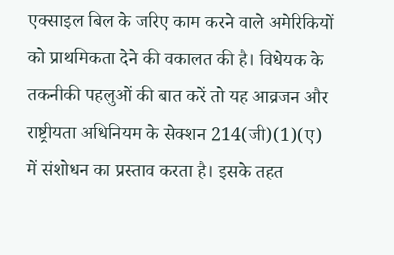एक्साइल बिल के जरिए काम करने वाले अमेरिकियों को प्राथमिकता देने की वकालत की है। विधेयक के तकनीकी पहलुओं की बात करें तो यह आव्रजन और राष्ट्रीयता अधिनियम के सेक्शन 214(जी)(1)(ए) में संशोधन का प्रस्ताव करता है। इसके तहत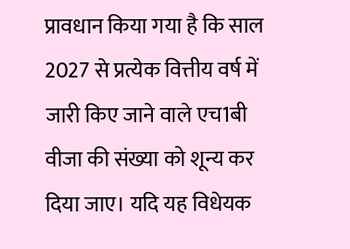प्रावधान किया गया है कि साल 2027 से प्रत्येक वित्तीय वर्ष में जारी किए जाने वाले एच1बी वीजा की संख्या को शून्य कर दिया जाए। यदि यह विधेयक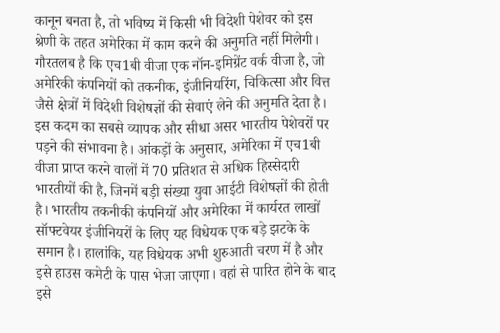कानून बनता है, तो भविष्य में किसी भी विदेशी पेशेवर को इस श्रेणी के तहत अमेरिका में काम करने की अनुमति नहीं मिलेगी। गौरतलब है कि एच1बी वीजा एक नॉन-इमिग्रेंट वर्क वीजा है, जो अमेरिकी कंपनियों को तकनीक, इंजीनियरिंग, चिकित्सा और वित्त जैसे क्षेत्रों में विदेशी विशेषज्ञों की सेवाएं लेने की अनुमति देता है। इस कदम का सबसे व्यापक और सीधा असर भारतीय पेशेवरों पर पड़ने की संभावना है। आंकड़ों के अनुसार, अमेरिका में एच1बी वीजा प्राप्त करने वालों में 70 प्रतिशत से अधिक हिस्सेदारी भारतीयों की है, जिनमें बड़ी संख्या युवा आईटी विशेषज्ञों की होती है। भारतीय तकनीकी कंपनियों और अमेरिका में कार्यरत लाखों सॉफ्टवेयर इंजीनियरों के लिए यह विधेयक एक बड़े झटके के समान है। हालांकि, यह विधेयक अभी शुरुआती चरण में है और इसे हाउस कमेटी के पास भेजा जाएगा। वहां से पारित होने के बाद इसे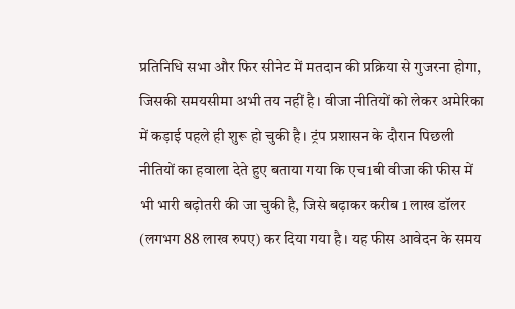प्रतिनिधि सभा और फिर सीनेट में मतदान की प्रक्रिया से गुजरना होगा, जिसकी समयसीमा अभी तय नहीं है। वीजा नीतियों को लेकर अमेरिका में कड़ाई पहले ही शुरू हो चुकी है। ट्रंप प्रशासन के दौरान पिछली नीतियों का हवाला देते हुए बताया गया कि एच1बी वीजा की फीस में भी भारी बढ़ोतरी की जा चुकी है, जिसे बढ़ाकर करीब 1 लाख डॉलर (लगभग 88 लाख रुपए) कर दिया गया है। यह फीस आवेदन के समय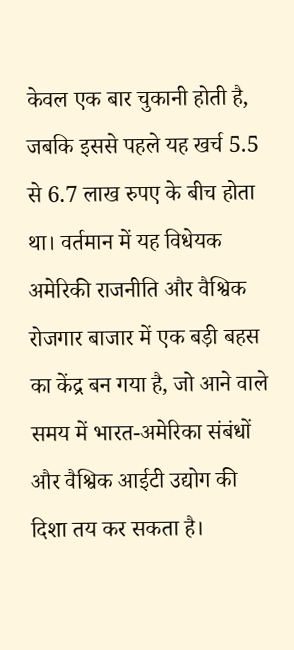केवल एक बार चुकानी होती है, जबकि इससे पहले यह खर्च 5.5 से 6.7 लाख रुपए के बीच होता था। वर्तमान में यह विधेयक अमेरिकी राजनीति और वैश्विक रोजगार बाजार में एक बड़ी बहस का केंद्र बन गया है, जो आने वाले समय में भारत-अमेरिका संबंधों और वैश्विक आईटी उद्योग की दिशा तय कर सकता है।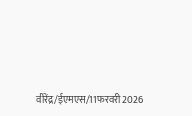वीरेंद्र/ईएमएस/11फरवरी2026